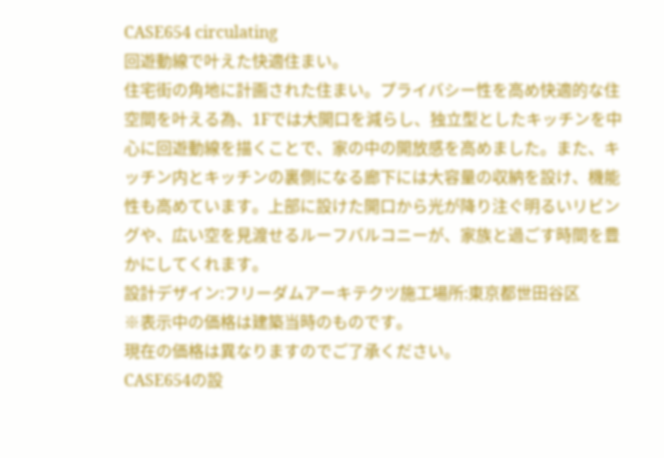CASE654 circulating
回遊動線で叶えた快適住まい。
住宅街の角地に計画された住まい。プライバシー性を高め快適的な住空間を叶える為、1Fでは大開口を減らし、独立型としたキッチンを中心に回遊動線を描くことで、家の中の開放感を高めました。また、キッチン内とキッチンの裏側になる廊下には大容量の収納を設け、機能性も高めています。上部に設けた開口から光が降り注ぐ明るいリビングや、広い空を見渡せるルーフバルコニーが、家族と過ごす時間を豊かにしてくれます。
設計デザイン:フリーダムアーキテクツ施工場所:東京都世田谷区
※表示中の価格は建築当時のものです。
現在の価格は異なりますのでご了承ください。
CASE654の設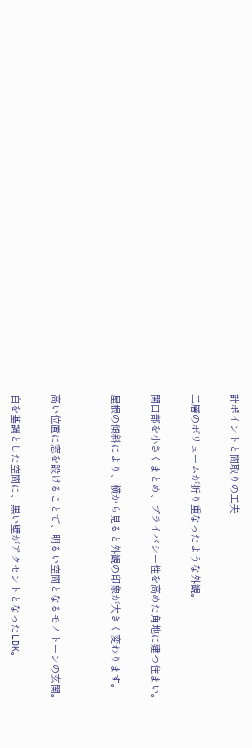計ポイントと間取りの工夫

二層のボリュームが折り重なったような外観。

開口部を小さくまとめ、プライバシー性を高めた角地に建つ住まい。

屋根の傾斜により、横から見ると外観の印象が大きく変わります。


高い位置に窓を設けることで、明るい空間となるモノトーンの玄関。

白を基調とした空間に、黒い壁がアクセントとなったLDK。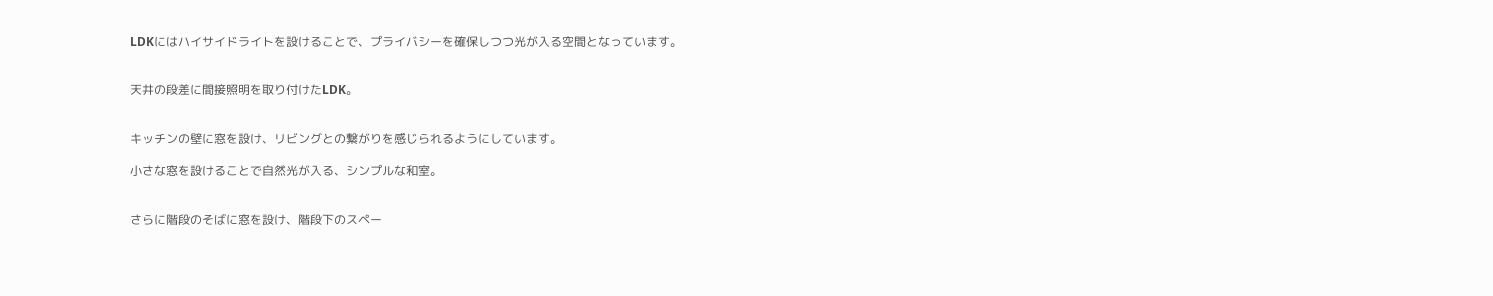LDKにはハイサイドライトを設けることで、プライバシーを確保しつつ光が入る空間となっています。


天井の段差に間接照明を取り付けたLDK。


キッチンの壁に窓を設け、リビングとの繋がりを感じられるようにしています。

小さな窓を設けることで自然光が入る、シンプルな和室。


さらに階段のそばに窓を設け、階段下のスペー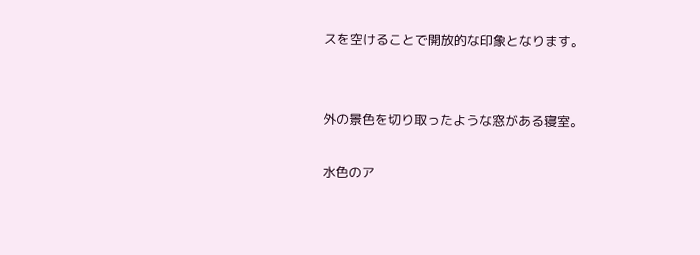スを空けることで開放的な印象となります。


外の景色を切り取ったような窓がある寝室。

水色のア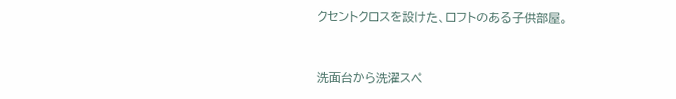クセントクロスを設けた、ロフトのある子供部屋。


洗面台から洗濯スペ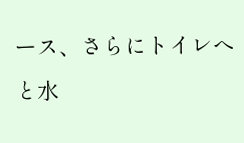ース、さらにトイレへと水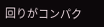回りがコンパク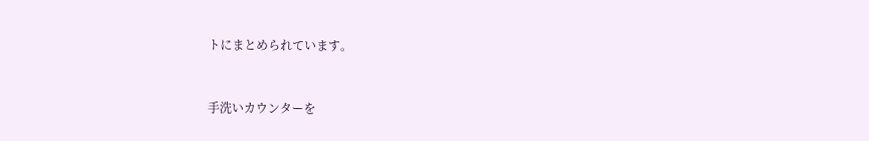トにまとめられています。


手洗いカウンターを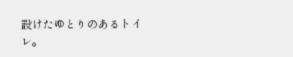設けたゆとりのあるトイレ。